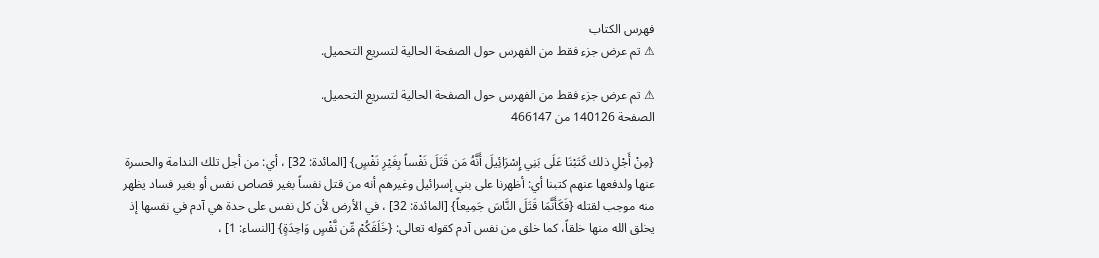فهرس الكتاب
⚠ تم عرض جزء فقط من الفهرس حول الصفحة الحالية لتسريع التحميل.

⚠ تم عرض جزء فقط من الفهرس حول الصفحة الحالية لتسريع التحميل.
الصفحة 140126 من 466147

{مِنْ أَجْلِ ذلك كَتَبْنَا عَلَى بَنِي إِسْرَائِيلَ أَنَّهُ مَن قَتَلَ نَفْساً بِغَيْرِ نَفْسٍ} [المائدة: 32] ، أي: من أجل تلك الندامة والحسرة عنها ولدفعها عنهم كتبنا أي: أظهرنا على بني إسرائيل وغيرهم أنه من قتل نفساً بغير قصاص نفس أو بغير فساد يظهر منه موجب لقتله {فَكَأَنَّمَا قَتَلَ النَّاسَ جَمِيعاً} [المائدة: 32] ، في الأرض لأن كل نفس على حدة هي آدم في نفسها إذ يخلق الله منها خلقاً، كما خلق من نفس آدم كقوله تعالى: {خَلَقَكُمْ مِّن نَّفْسٍ وَاحِدَةٍ} [النساء: 1] ،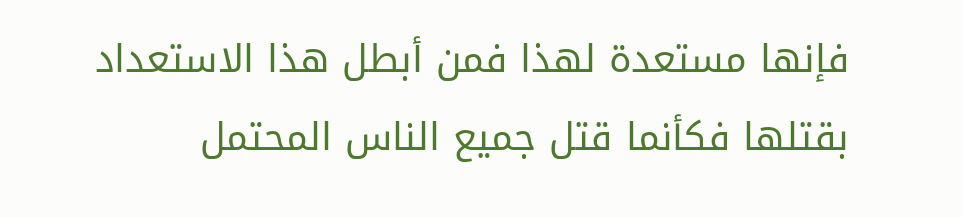فإنها مستعدة لهذا فمن أبطل هذا الاستعداد بقتلها فكأنما قتل جميع الناس المحتمل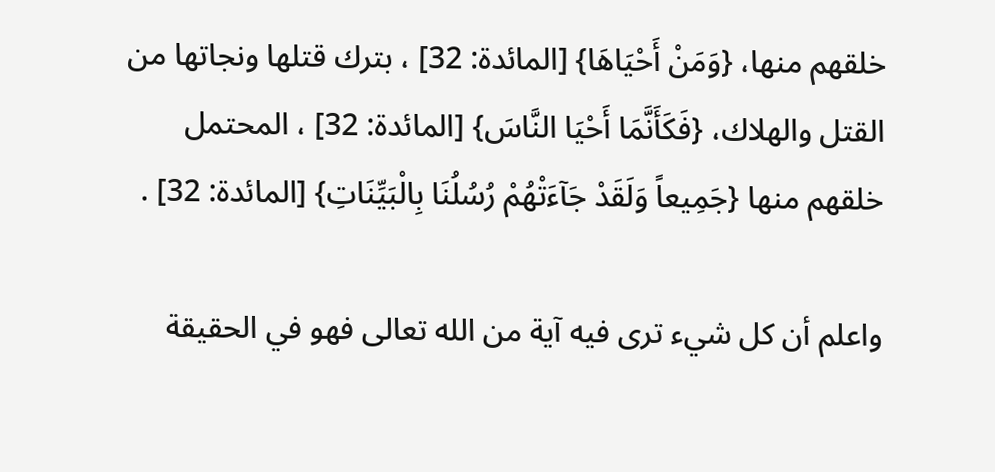خلقهم منها، {وَمَنْ أَحْيَاهَا} [المائدة: 32] ، بترك قتلها ونجاتها من القتل والهلاك، {فَكَأَنَّمَا أَحْيَا النَّاسَ} [المائدة: 32] ، المحتمل خلقهم منها {جَمِيعاً وَلَقَدْ جَآءَتْهُمْ رُسُلُنَا بِالْبَيِّنَاتِ} [المائدة: 32] .

واعلم أن كل شيء ترى فيه آية من الله تعالى فهو في الحقيقة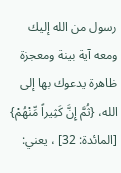رسول من الله إليك ومعه آية بينة ومعجزة ظاهرة يدعوك بها إلى الله، {ثُمَّ إِنَّ كَثِيراً مِّنْهُمْ} [المائدة: 32] ، يعني: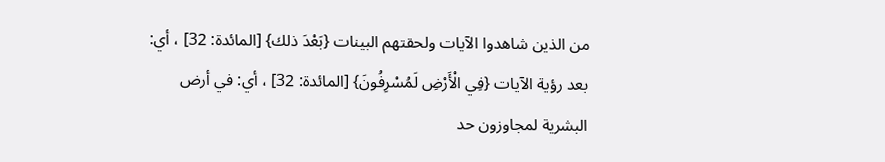من الذين شاهدوا الآيات ولحقتهم البينات {بَعْدَ ذلك} [المائدة: 32] ، أي: بعد رؤية الآيات {فِي الْأَرْضِ لَمُسْرِفُونَ} [المائدة: 32] ، أي: في أرض البشرية لمجاوزون حد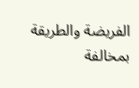الفريضة والطريقة بمخالفة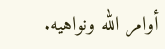أوامر الله ونواهيه.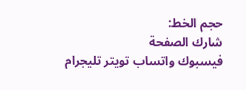حجم الخط:
شارك الصفحة
فيسبوك واتساب تويتر تليجرام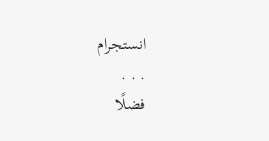انستجرام
. . .
فضلًا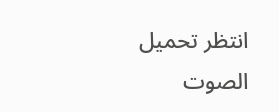انتظر تحميل الصوت